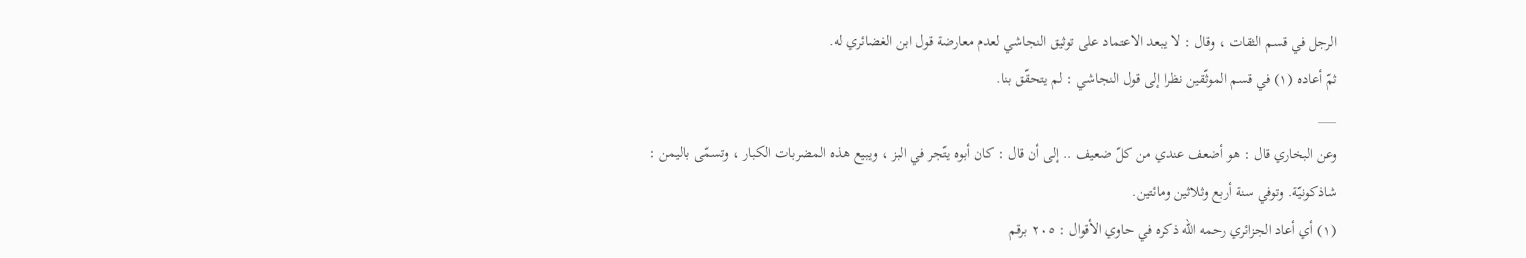الرجل في قسم الثقات ، وقال : لا يبعد الاعتماد على توثيق النجاشي لعدم معارضة قول ابن الغضائري له.
ثمّ أعاده (١) في قسم الموثّقين نظرا إلى قول النجاشي : لم يتحقّق بنا.
___
وعن البخاري قال : هو أضعف عندي من كلّ ضعيف .. إلى أن قال : كان أبوه يتّجر في البز ، ويبيع هذه المضربات الكبار ، وتسمّى باليمن : شاذكونيّة. وتوفي سنة أربع وثلاثين ومائتين.
(١) أي أعاد الجزائري رحمه اللّه ذكره في حاوي الأقوال : ٢٠٥ برقم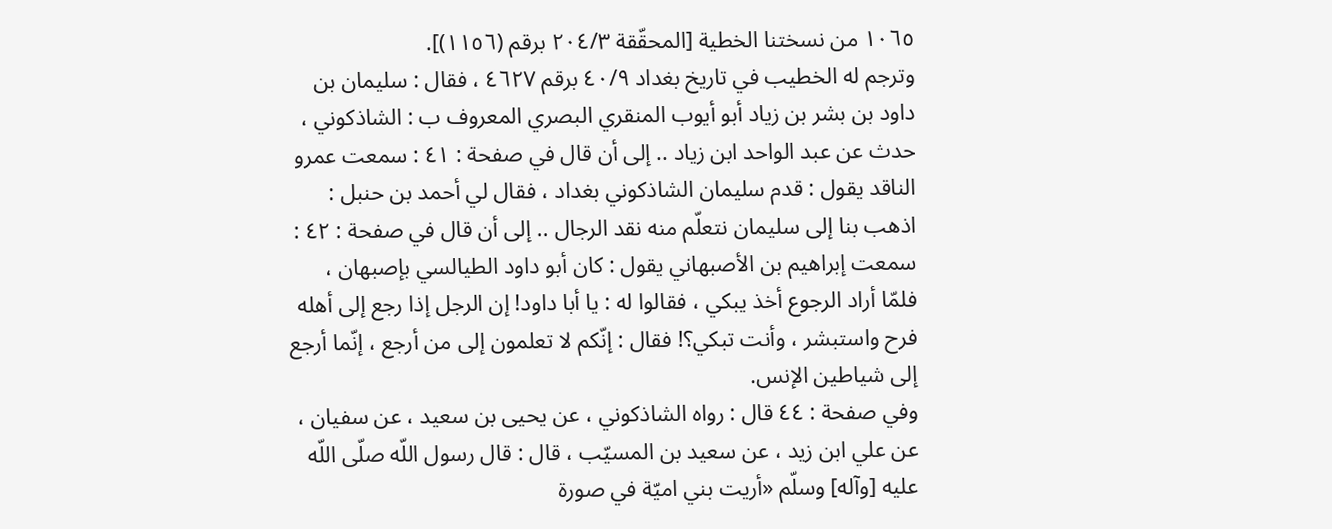١٠٦٥ من نسختنا الخطية [المحقّقة ٢٠٤/٣ برقم (١١٥٦)].
وترجم له الخطيب في تاريخ بغداد ٤٠/٩ برقم ٤٦٢٧ ، فقال : سليمان بن داود بن بشر بن زياد أبو أيوب المنقري البصري المعروف ب : الشاذكوني ، حدث عن عبد الواحد ابن زياد .. إلى أن قال في صفحة : ٤١ : سمعت عمرو الناقد يقول : قدم سليمان الشاذكوني بغداد ، فقال لي أحمد بن حنبل : اذهب بنا إلى سليمان نتعلّم منه نقد الرجال .. إلى أن قال في صفحة : ٤٢ : سمعت إبراهيم بن الأصبهاني يقول : كان أبو داود الطيالسي بإصبهان ، فلمّا أراد الرجوع أخذ يبكي ، فقالوا له : يا أبا داود! إن الرجل إذا رجع إلى أهله فرح واستبشر ، وأنت تبكي؟! فقال : إنّكم لا تعلمون إلى من أرجع ، إنّما أرجع إلى شياطين الإنس.
وفي صفحة : ٤٤ قال : رواه الشاذكوني ، عن يحيى بن سعيد ، عن سفيان ، عن علي ابن زيد ، عن سعيد بن المسيّب ، قال : قال رسول اللّه صلّى اللّه عليه [وآله] وسلّم «أريت بني اميّة في صورة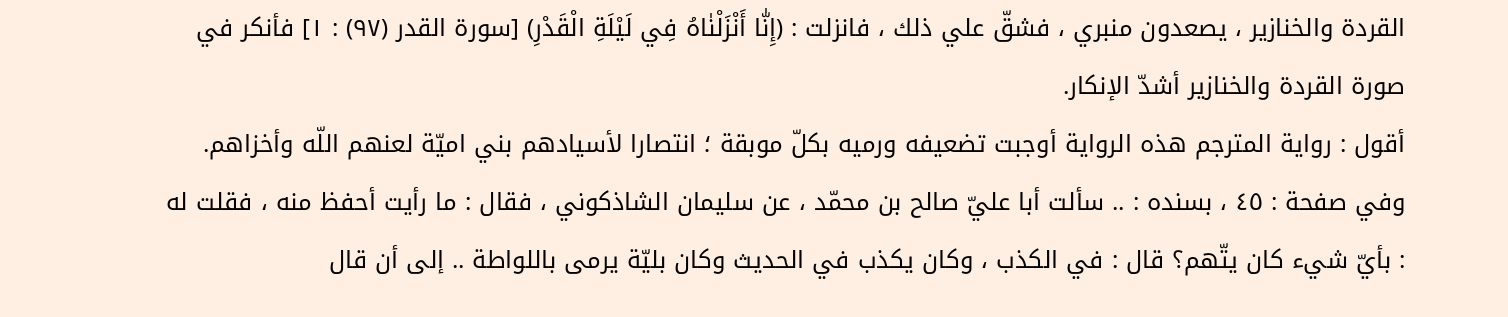القردة والخنازير ، يصعدون منبري ، فشقّ علي ذلك ، فانزلت : (إِنّٰا أَنْزَلْنٰاهُ فِي لَيْلَةِ الْقَدْرِ) [سورة القدر (٩٧) : ١] فأنكر في صورة القردة والخنازير أشدّ الإنكار.
أقول : رواية المترجم هذه الرواية أوجبت تضعيفه ورميه بكلّ موبقة ؛ انتصارا لأسيادهم بني اميّة لعنهم اللّه وأخزاهم.
وفي صفحة : ٤٥ ، بسنده : .. سألت أبا عليّ صالح بن محمّد ، عن سليمان الشاذكوني ، فقال : ما رأيت أحفظ منه ، فقلت له : بأيّ شيء كان يتّهم؟ قال : في الكذب ، وكان يكذب في الحديث وكان بليّة يرمى باللواطة .. إلى أن قال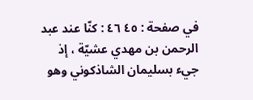في صفحة : ٤٥ ٤٦ : كنّا عند عبد الرحمن بن مهدي عشيّة ، إذ جيء بسليمان الشاذكوني وهو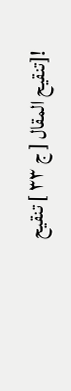![تنقيح المقال [ ج ٣٣ ] تنقيح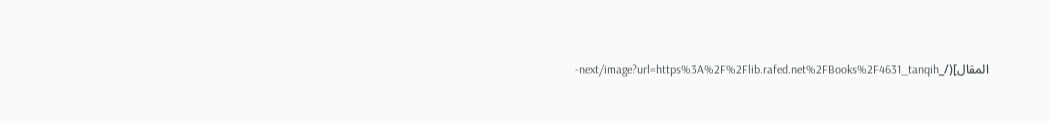المقال](/_next/image?url=https%3A%2F%2Flib.rafed.net%2FBooks%2F4631_tanqih-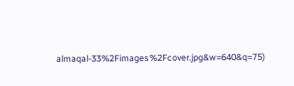almaqal-33%2Fimages%2Fcover.jpg&w=640&q=75)